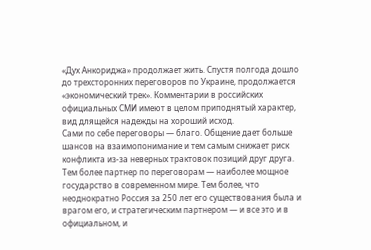«Дух Анкориджа» продолжает жить. Спустя полгода дошло до трехсторонних переговоров по Украине, продолжается «экономический трек». Комментарии в российских официальных СМИ имеют в целом приподнятый характер, вид длящейся надежды на хороший исход.
Сами по себе переговоры — благо. Общение дает больше шансов на взаимопонимание и тем самым снижает риск конфликта из-за неверных трактовок позиций друг друга. Тем более партнер по переговорам — наиболее мощное государство в современном мире. Тем более, что неоднократно Россия за 250 лет его существования была и врагом его, и стратегическим партнером — и все это и в официальном, и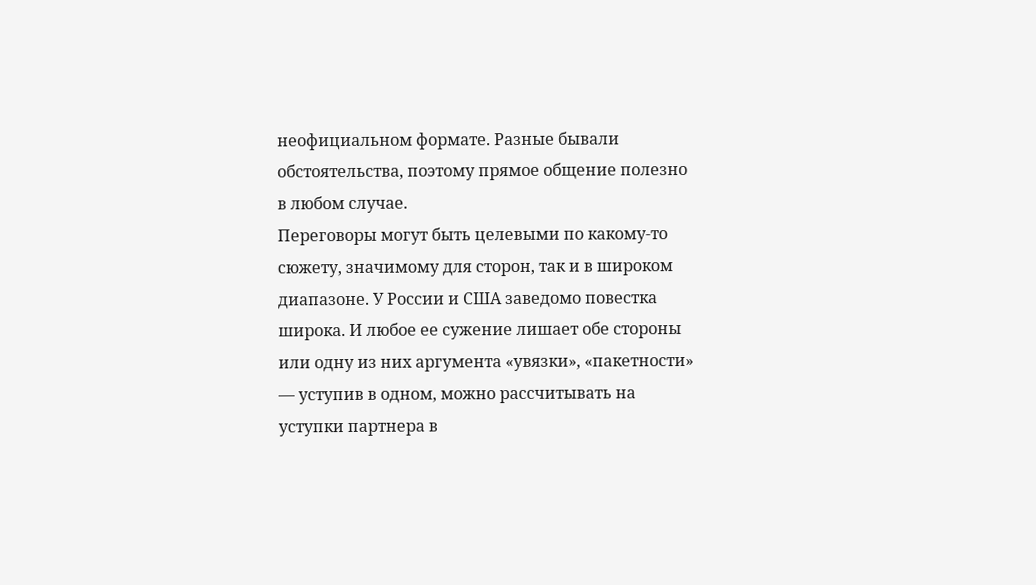неофициальном формате. Разные бывали обстоятельства, поэтому прямое общение полезно в любом случае.
Переговоры могут быть целевыми по какому-то сюжету, значимому для сторон, так и в широком диапазоне. У России и США заведомо повестка широка. И любое ее сужение лишает обе стороны или одну из них аргумента «увязки», «пакетности» — уступив в одном, можно рассчитывать на уступки партнера в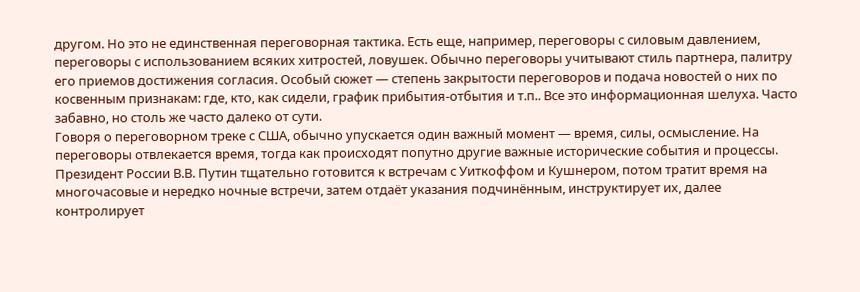другом. Но это не единственная переговорная тактика. Есть еще, например, переговоры с силовым давлением, переговоры с использованием всяких хитростей, ловушек. Обычно переговоры учитывают стиль партнера, палитру его приемов достижения согласия. Особый сюжет — степень закрытости переговоров и подача новостей о них по косвенным признакам: где, кто, как сидели, график прибытия-отбытия и т.п.. Все это информационная шелуха. Часто забавно, но столь же часто далеко от сути.
Говоря о переговорном треке с США, обычно упускается один важный момент — время, силы, осмысление. На переговоры отвлекается время, тогда как происходят попутно другие важные исторические события и процессы. Президент России В.В. Путин тщательно готовится к встречам с Уиткоффом и Кушнером, потом тратит время на многочасовые и нередко ночные встречи, затем отдаёт указания подчинённым, инструктирует их, далее контролирует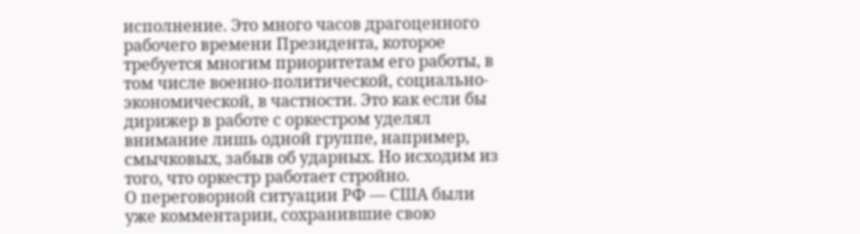исполнение. Это много часов драгоценного рабочего времени Президента, которое требуется многим приоритетам его работы, в том числе военно-политической, социально-экономической, в частности. Это как если бы дирижер в работе с оркестром уделял внимание лишь одной группе, например, смычковых, забыв об ударных. Но исходим из того, что оркестр работает стройно.
О переговорной ситуации РФ — США были уже комментарии, сохранившие свою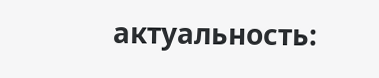актуальность: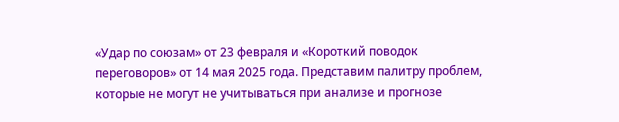«Удар по союзам» от 23 февраля и «Короткий поводок переговоров» от 14 мая 2025 года. Представим палитру проблем, которые не могут не учитываться при анализе и прогнозе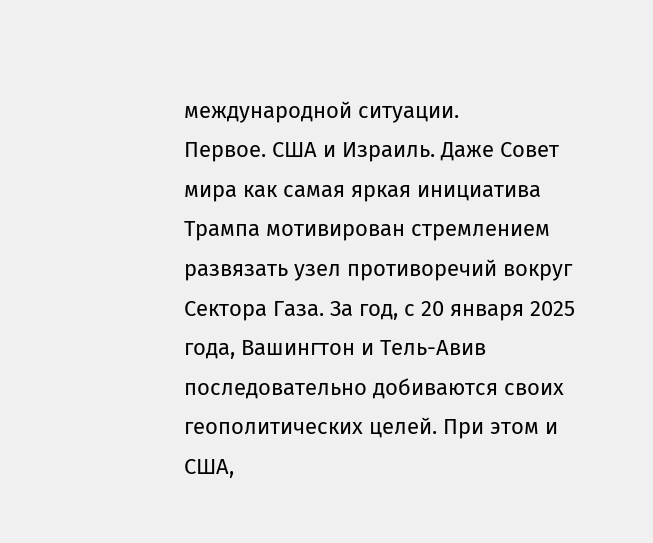международной ситуации.
Первое. США и Израиль. Даже Совет мира как самая яркая инициатива Трампа мотивирован стремлением развязать узел противоречий вокруг Сектора Газа. За год, с 20 января 2025 года, Вашингтон и Тель-Авив последовательно добиваются своих геополитических целей. При этом и США,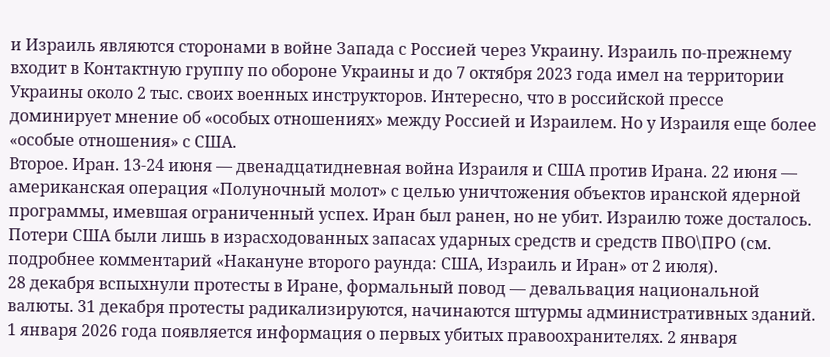и Израиль являются сторонами в войне Запада с Россией через Украину. Израиль по-прежнему входит в Контактную группу по обороне Украины и до 7 октября 2023 года имел на территории Украины около 2 тыс. своих военных инструкторов. Интересно, что в российской прессе доминирует мнение об «особых отношениях» между Россией и Израилем. Но у Израиля еще более «особые отношения» с США.
Второе. Иран. 13-24 июня — двенадцатидневная война Израиля и США против Ирана. 22 июня — американская операция «Полуночный молот» с целью уничтожения объектов иранской ядерной программы, имевшая ограниченный успех. Иран был ранен, но не убит. Израилю тоже досталось. Потери США были лишь в израсходованных запасах ударных средств и средств ПВО\ПРО (см. подробнее комментарий «Накануне второго раунда: США, Израиль и Иран» от 2 июля).
28 декабря вспыхнули протесты в Иране, формальный повод — девальвация национальной валюты. 31 декабря протесты радикализируются, начинаются штурмы административных зданий. 1 января 2026 года появляется информация о первых убитых правоохранителях. 2 января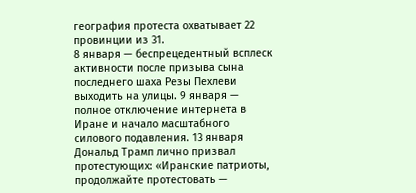география протеста охватывает 22 провинции из 31.
8 января — беспрецедентный всплеск активности после призыва сына последнего шаха Резы Пехлеви выходить на улицы. 9 января — полное отключение интернета в Иране и начало масштабного силового подавления. 13 января Дональд Трамп лично призвал протестующих: «Иранские патриоты, продолжайте протестовать —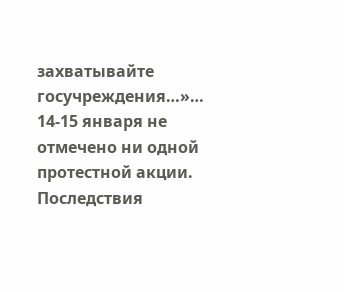захватывайте госучреждения…»… 14-15 января не отмечено ни одной протестной акции.
Последствия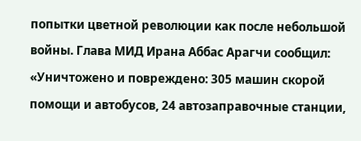попытки цветной революции как после небольшой войны. Глава МИД Ирана Аббас Арагчи сообщил: «Уничтожено и повреждено: 305 машин скорой помощи и автобусов, 24 автозаправочные станции,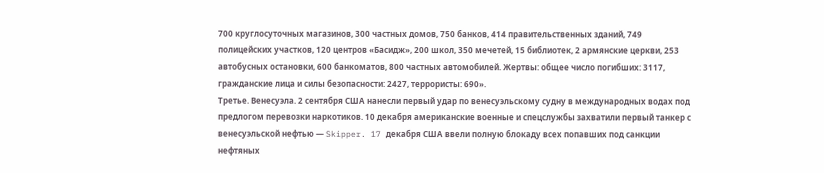700 круглосуточных магазинов, 300 частных домов, 750 банков, 414 правительственных зданий, 749 полицейских участков, 120 центров «Басидж», 200 школ, 350 мечетей, 15 библиотек, 2 армянские церкви, 253 автобусных остановки, 600 банкоматов, 800 частных автомобилей. Жертвы: общее число погибших: 3117, гражданские лица и силы безопасности: 2427, террористы: 690».
Третье. Венесуэла. 2 сентября США нанесли первый удар по венесуэльскому судну в международных водах под предлогом перевозки наркотиков. 10 декабря американские военные и спецслужбы захватили первый танкер с венесуэльской нефтью — Skipper. 17 декабря США ввели полную блокаду всех попавших под санкции нефтяных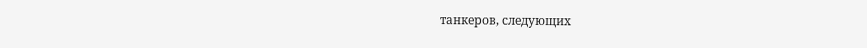танкеров, следующих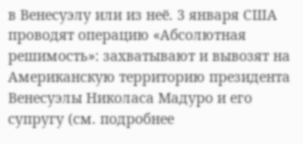в Венесуэлу или из неё. 3 января США проводят операцию «Абсолютная решимость»: захватывают и вывозят на Американскую территорию президента Венесуэлы Николаса Мадуро и его супругу (см. подробнее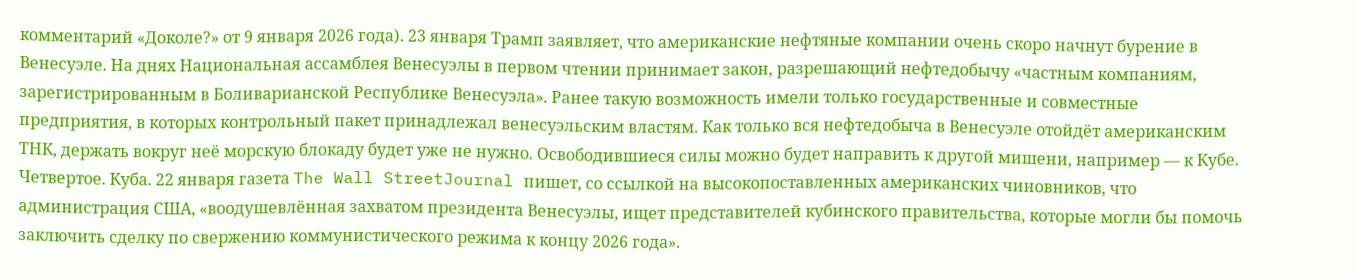комментарий «Доколе?» от 9 января 2026 года). 23 января Трамп заявляет, что американские нефтяные компании очень скоро начнут бурение в Венесуэле. На днях Национальная ассамблея Венесуэлы в первом чтении принимает закон, разрешающий нефтедобычу «частным компаниям, зарегистрированным в Боливарианской Республике Венесуэла». Ранее такую возможность имели только государственные и совместные предприятия, в которых контрольный пакет принадлежал венесуэльским властям. Как только вся нефтедобыча в Венесуэле отойдёт американским ТНК, держать вокруг неё морскую блокаду будет уже не нужно. Освободившиеся силы можно будет направить к другой мишени, например — к Кубе.
Четвертое. Куба. 22 января газета The Wall StreetJournal пишет, со ссылкой на высокопоставленных американских чиновников, что администрация США, «воодушевлённая захватом президента Венесуэлы, ищет представителей кубинского правительства, которые могли бы помочь заключить сделку по свержению коммунистического режима к концу 2026 года».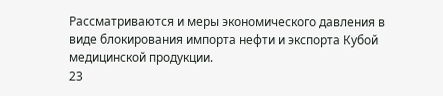Рассматриваются и меры экономического давления в виде блокирования импорта нефти и экспорта Кубой медицинской продукции.
23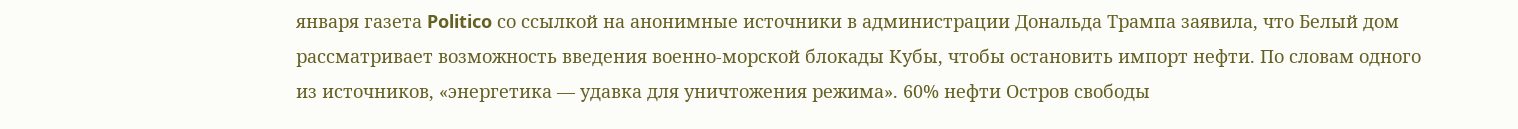января газета Politico со ссылкой на анонимные источники в администрации Дональда Трампа заявила, что Белый дом рассматривает возможность введения военно-морской блокады Кубы, чтобы остановить импорт нефти. По словам одного из источников, «энергетика — удавка для уничтожения режима». 60% нефти Остров свободы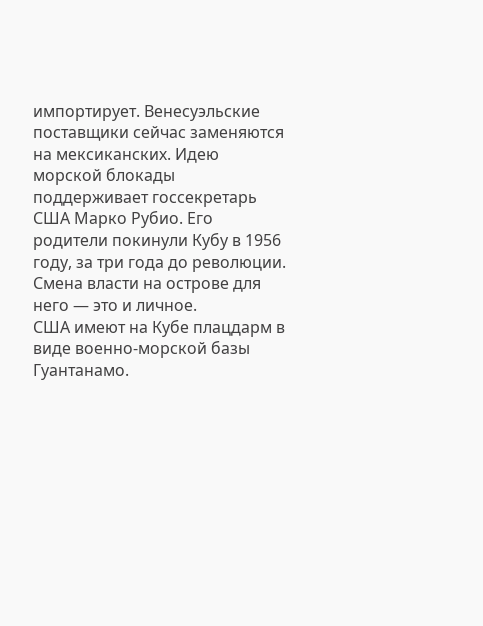импортирует. Венесуэльские поставщики сейчас заменяются на мексиканских. Идею морской блокады поддерживает госсекретарь США Марко Рубио. Его родители покинули Кубу в 1956 году, за три года до революции. Смена власти на острове для него — это и личное.
США имеют на Кубе плацдарм в виде военно-морской базы Гуантанамо.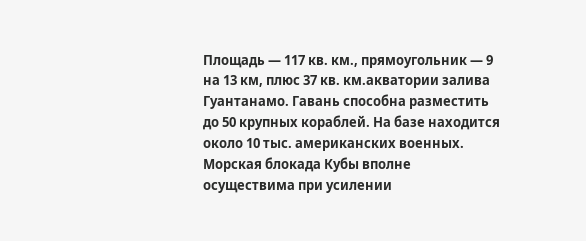Площадь — 117 кв. км., прямоугольник — 9 на 13 км, плюс 37 кв. км.акватории залива Гуантанамо. Гавань способна разместить до 50 крупных кораблей. На базе находится около 10 тыс. американских военных. Морская блокада Кубы вполне осуществима при усилении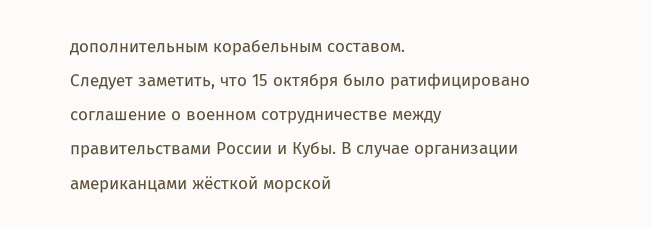дополнительным корабельным составом.
Следует заметить, что 15 октября было ратифицировано соглашение о военном сотрудничестве между правительствами России и Кубы. В случае организации американцами жёсткой морской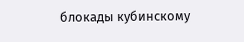блокады кубинскому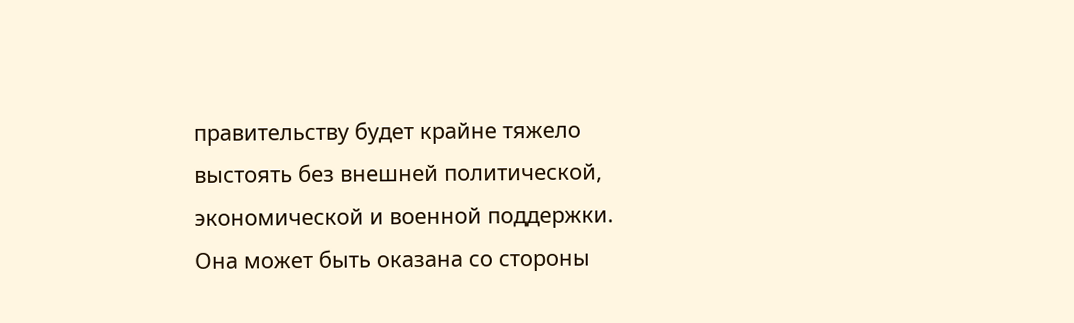правительству будет крайне тяжело выстоять без внешней политической, экономической и военной поддержки. Она может быть оказана со стороны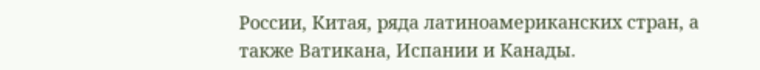России, Китая, ряда латиноамериканских стран, а также Ватикана, Испании и Канады.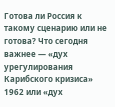Готова ли Россия к такому сценарию или не готова? Что сегодня важнее — «дух урегулирования Карибского кризиса» 1962 или «дух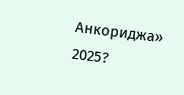Анкориджа» 2025?